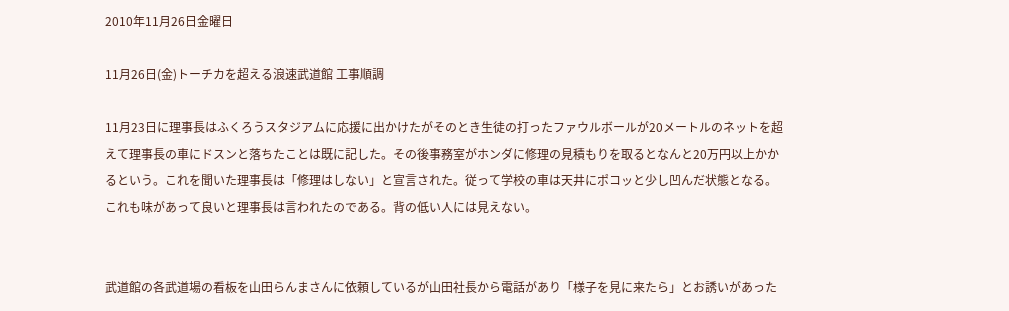2010年11月26日金曜日

11月26日(金)トーチカを超える浪速武道館 工事順調

11月23日に理事長はふくろうスタジアムに応援に出かけたがそのとき生徒の打ったファウルボールが20メートルのネットを超えて理事長の車にドスンと落ちたことは既に記した。その後事務室がホンダに修理の見積もりを取るとなんと20万円以上かかるという。これを聞いた理事長は「修理はしない」と宣言された。従って学校の車は天井にポコッと少し凹んだ状態となる。これも味があって良いと理事長は言われたのである。背の低い人には見えない。


武道館の各武道場の看板を山田らんまさんに依頼しているが山田社長から電話があり「様子を見に来たら」とお誘いがあった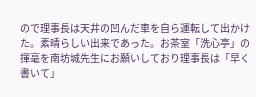ので理事長は天井の凹んだ車を自ら運転して出かけた。素晴らしい出来であった。お茶室「洗心亭」の揮毫を南坊城先生にお願いしており理事長は「早く書いて」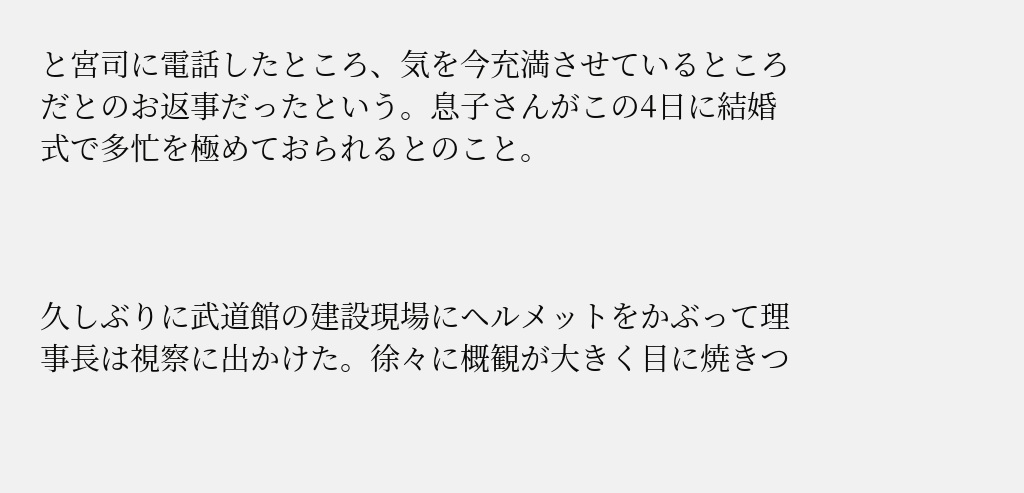と宮司に電話したところ、気を今充満させているところだとのお返事だったという。息子さんがこの4日に結婚式で多忙を極めておられるとのこと。



久しぶりに武道館の建設現場にヘルメットをかぶって理事長は視察に出かけた。徐々に概観が大きく目に焼きつ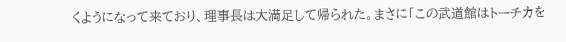くようになって来ており、理事長は大満足して帰られた。まさに「この武道館はトーチカを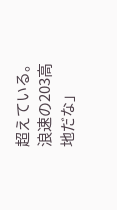超えている。浪速の203高地だな」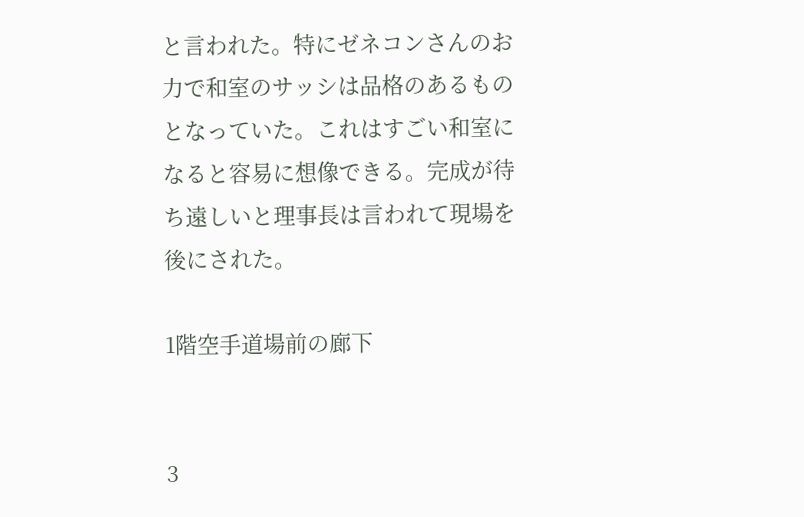と言われた。特にゼネコンさんのお力で和室のサッシは品格のあるものとなっていた。これはすごい和室になると容易に想像できる。完成が待ち遠しいと理事長は言われて現場を後にされた。

1階空手道場前の廊下


3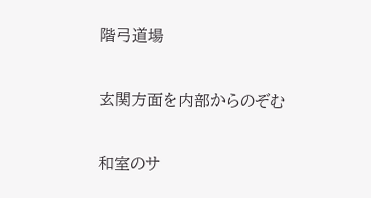階弓道場

玄関方面を内部からのぞむ

和室のサ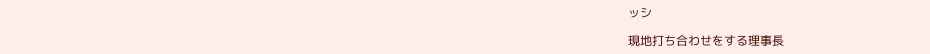ッシ

現地打ち合わせをする理事長